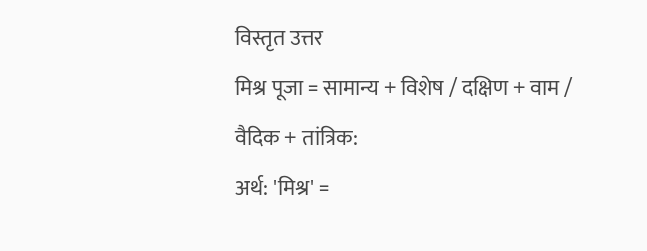विस्तृत उत्तर
मिश्र पूजा = सामान्य + विशेष / दक्षिण + वाम / वैदिक + तांत्रिक:
अर्थ: 'मिश्र' =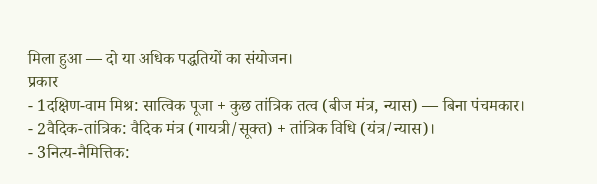मिला हुआ — दो या अधिक पद्धतियों का संयोजन।
प्रकार
- 1दक्षिण-वाम मिश्र: सात्विक पूजा + कुछ तांत्रिक तत्व (बीज मंत्र, न्यास) — बिना पंचमकार।
- 2वैदिक-तांत्रिक: वैदिक मंत्र (गायत्री/सूक्त) + तांत्रिक विधि (यंत्र/न्यास)।
- 3नित्य-नैमित्तिक: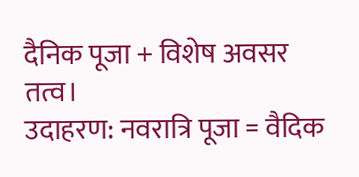दैनिक पूजा + विशेष अवसर तत्व।
उदाहरण: नवरात्रि पूजा = वैदिक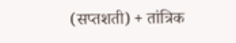(सप्तशती) + तांत्रिक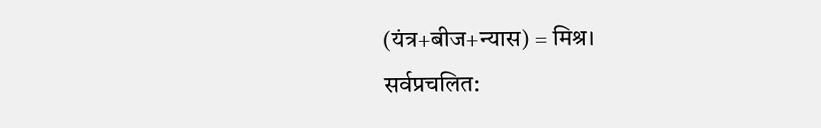(यंत्र+बीज+न्यास) = मिश्र।
सर्वप्रचलित: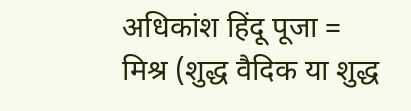अधिकांश हिंदू पूजा = मिश्र (शुद्ध वैदिक या शुद्ध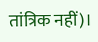तांत्रिक नहीं)।